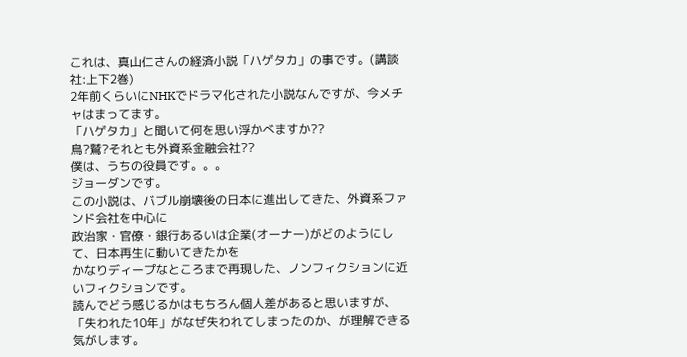これは、真山仁さんの経済小説「ハゲタカ」の事です。(講談社:上下2巻)
2年前くらいにNHKでドラマ化された小説なんですが、今メチャはまってます。
「ハゲタカ」と聞いて何を思い浮かべますか??
鳥?鷲?それとも外資系金融会社??
僕は、うちの役員です。。。
ジョーダンです。
この小説は、バブル崩壊後の日本に進出してきた、外資系ファンド会社を中心に
政治家・官僚・銀行あるいは企業(オーナー)がどのようにして、日本再生に動いてきたかを
かなりディープなところまで再現した、ノンフィクションに近いフィクションです。
読んでどう感じるかはもちろん個人差があると思いますが、
「失われた10年」がなぜ失われてしまったのか、が理解できる気がします。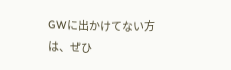GWに出かけてない方は、ぜひ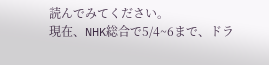読んでみてください。
現在、NHK総合で5/4~6まで、ドラ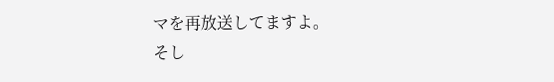マを再放送してますよ。
そし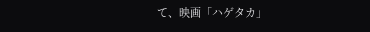て、映画「ハゲタカ」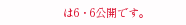は6・6公開です。